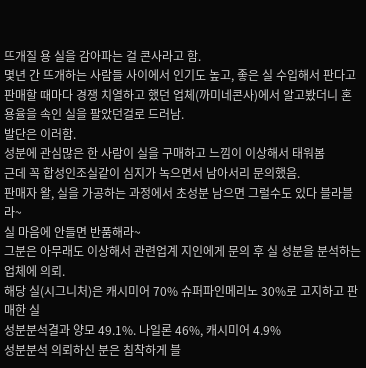뜨개질 용 실을 감아파는 걸 콘사라고 함.
몇년 간 뜨개하는 사람들 사이에서 인기도 높고, 좋은 실 수입해서 판다고 판매할 때마다 경쟁 치열하고 했던 업체(까미네콘사)에서 알고봤더니 혼용율을 속인 실을 팔았던걸로 드러남.
발단은 이러함.
성분에 관심많은 한 사람이 실을 구매하고 느낌이 이상해서 태워봄
근데 꼭 합성인조실같이 심지가 녹으면서 남아서리 문의했음.
판매자 왈, 실을 가공하는 과정에서 초성분 남으면 그럴수도 있다 블라블라~
실 마음에 안들면 반품해라~
그분은 아무래도 이상해서 관련업계 지인에게 문의 후 실 성분을 분석하는 업체에 의뢰.
해당 실(시그니처)은 캐시미어 70% 슈퍼파인메리노 30%로 고지하고 판매한 실
성분분석결과 양모 49.1%. 나일론 46%, 캐시미어 4.9%
성분분석 의뢰하신 분은 침착하게 블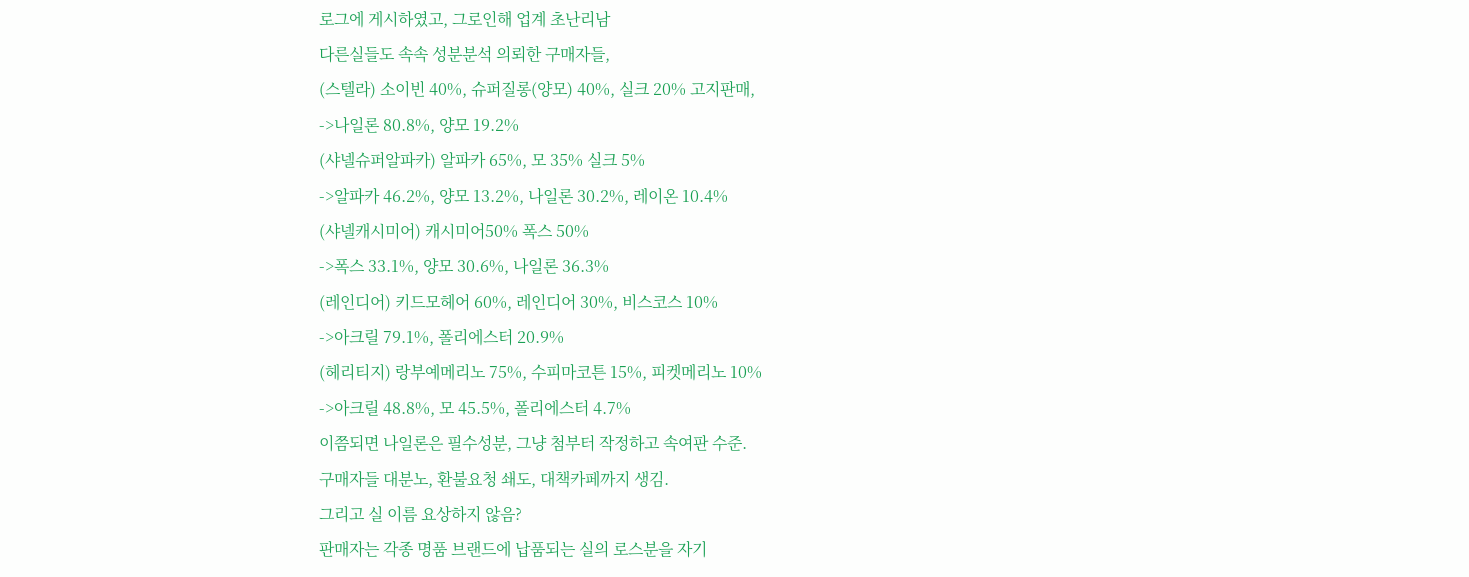로그에 게시하였고, 그로인해 업계 초난리남
다른실들도 속속 성분분석 의뢰한 구매자들,
(스텔라) 소이빈 40%, 슈퍼질롱(양모) 40%, 실크 20% 고지판매,
->나일론 80.8%, 양모 19.2%
(샤넬슈퍼알파카) 알파카 65%, 모 35% 실크 5%
->알파카 46.2%, 양모 13.2%, 나일론 30.2%, 레이온 10.4%
(샤넬캐시미어) 캐시미어50% 폭스 50%
->폭스 33.1%, 양모 30.6%, 나일론 36.3%
(레인디어) 키드모헤어 60%, 레인디어 30%, 비스코스 10%
->아크릴 79.1%, 폴리에스터 20.9%
(헤리티지) 랑부예메리노 75%, 수피마코튼 15%, 피켓메리노 10%
->아크릴 48.8%, 모 45.5%, 폴리에스터 4.7%
이쯤되면 나일론은 필수성분, 그냥 첨부터 작정하고 속여판 수준.
구매자들 대분노, 환불요청 쇄도, 대책카페까지 생김.
그리고 실 이름 요상하지 않음?
판매자는 각종 명품 브랜드에 납품되는 실의 로스분을 자기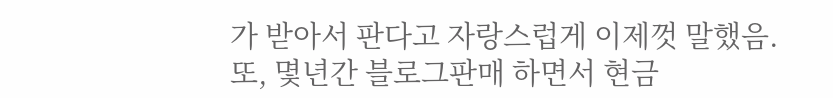가 받아서 판다고 자랑스럽게 이제껏 말했음.
또, 몇년간 블로그판매 하면서 현금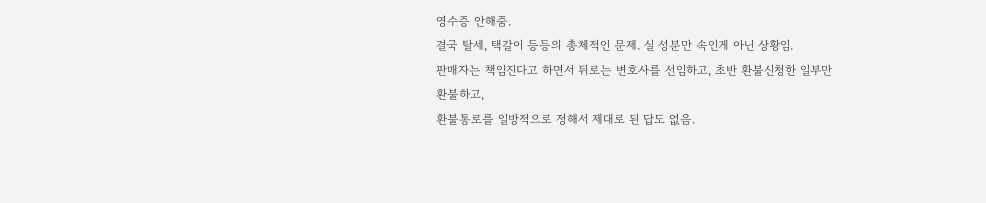영수증 안해줌.
결국 탈세, 택갈이 등등의 총체적인 문제. 실 성분만 속인게 아닌 상황임.
판매자는 책임진다고 하면서 뒤로는 변호사를 선임하고, 초반 환불신청한 일부만 환불하고,
환불통로를 일방적으로 정해서 제대로 된 답도 없음.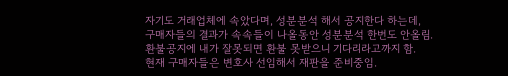자기도 거래업체에 속았다며, 성분분석 해서 공지한다 하는데,
구매자들의 결과가 속속들이 나올동안 성분분석 한번도 안올림.
환불공지에 내가 잘못되면 환불 못받으니 기다리라고까지 함.
현재 구매자들은 변호사 선임해서 재판을 준비중임.